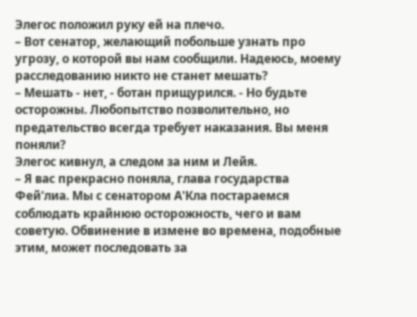Элегос положил руку ей на плечо.
– Вот сенатор, желающий побольше узнать про угрозу, о которой вы нам сообщили. Надеюсь, моему расследованию никто не станет мешать?
– Мешать - нет, - ботан прищурился. - Но будьте осторожны. Любопытство позволительно, но предательство всегда требует наказания. Вы меня поняли?
Элегос кивнул, а следом за ним и Лейя.
– Я вас прекрасно поняла, глава государства Фей'лиа. Мы с сенатором А'Кла постараемся соблюдать крайнюю осторожность, чего и вам советую. Обвинение в измене во времена, подобные этим, может последовать за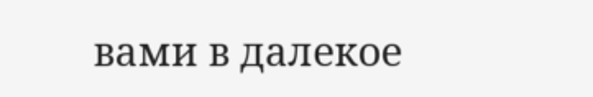вами в далекое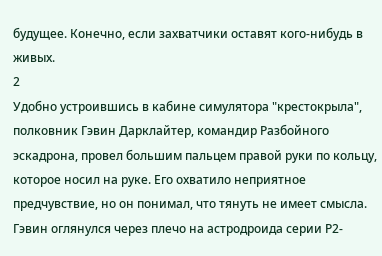будущее. Конечно, если захватчики оставят кого-нибудь в живых.
2
Удобно устроившись в кабине симулятора "крестокрыла", полковник Гэвин Дарклайтер, командир Разбойного эскадрона, провел большим пальцем правой руки по кольцу, которое носил на руке. Его охватило неприятное предчувствие, но он понимал, что тянуть не имеет смысла. Гэвин оглянулся через плечо на астродроида серии Р2-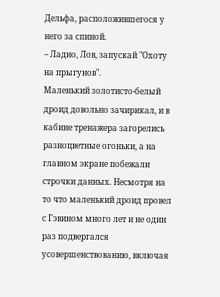Дельфа, расположившегося у него за спиной.
– Ладно, Лов, запускай "Охоту на прыгунов".
Маленький золотисто-белый дроид довольно зачирикал, и в кабине тренажера загорелись разноцветные огоньки, а на главном экране побежали строчки данных. Несмотря на то что маленький дроид провел с Гэвином много лет и не один раз подвергался усовершенствованию, включая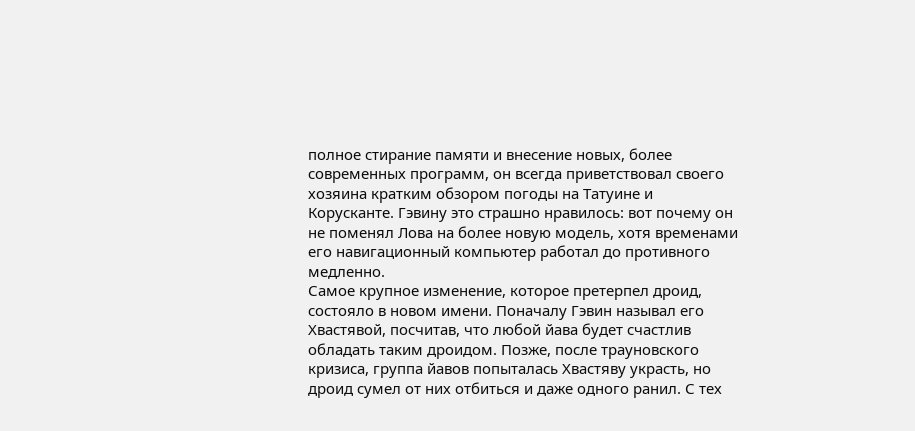полное стирание памяти и внесение новых, более современных программ, он всегда приветствовал своего хозяина кратким обзором погоды на Татуине и Корусканте. Гэвину это страшно нравилось: вот почему он не поменял Лова на более новую модель, хотя временами его навигационный компьютер работал до противного медленно.
Самое крупное изменение, которое претерпел дроид, состояло в новом имени. Поначалу Гэвин называл его Хвастявой, посчитав, что любой йава будет счастлив обладать таким дроидом. Позже, после трауновского кризиса, группа йавов попыталась Хвастяву украсть, но дроид сумел от них отбиться и даже одного ранил. С тех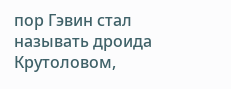пор Гэвин стал называть дроида Крутоловом,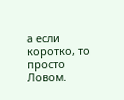а если коротко, то просто Ловом.